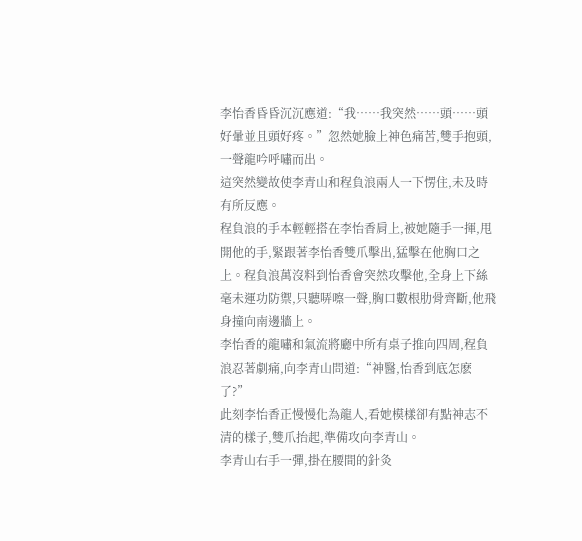李怡香昏昏沉沉應道:“我……我突然……頭……頭好暈並且頭好疼。”忽然她臉上神色痛苦,雙手抱頭,一聲龍吟呼嘯而出。
這突然變故使李青山和程負浪兩人一下愣住,未及時有所反應。
程負浪的手本輕輕搭在李怡香肩上,被她隨手一揮,甩開他的手,緊跟著李怡香雙爪擊出,猛擊在他胸口之上。程負浪萬沒料到怡香會突然攻擊他,全身上下絲毫未運功防禦,只聽哢嚓一聲,胸口數根肋骨齊斷,他飛身撞向南邊牆上。
李怡香的龍嘯和氣流將廳中所有桌子推向四周,程負浪忍著劇痛,向李青山問道:“神醫,怡香到底怎麽了?”
此刻李怡香正慢慢化為龍人,看她模樣卻有點神志不清的樣子,雙爪抬起,準備攻向李青山。
李青山右手一彈,掛在腰間的針灸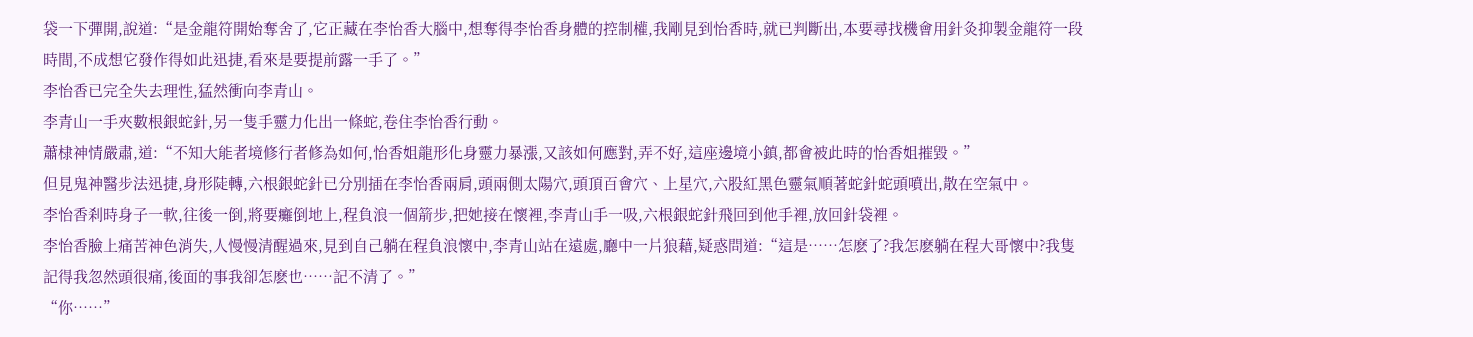袋一下彈開,說道:“是金龍符開始奪舍了,它正藏在李怡香大腦中,想奪得李怡香身體的控制權,我剛見到怡香時,就已判斷出,本要尋找機會用針灸抑製金龍符一段時間,不成想它發作得如此迅捷,看來是要提前露一手了。”
李怡香已完全失去理性,猛然衝向李青山。
李青山一手夾數根銀蛇針,另一隻手靈力化出一條蛇,卷住李怡香行動。
蕭棣神情嚴肅,道:“不知大能者境修行者修為如何,怡香姐龍形化身靈力暴漲,又該如何應對,弄不好,這座邊境小鎮,都會被此時的怡香姐摧毀。”
但見鬼神醫步法迅捷,身形陡轉,六根銀蛇針已分別插在李怡香兩肩,頭兩側太陽穴,頭頂百會穴、上星穴,六股紅黑色靈氣順著蛇針蛇頭噴出,散在空氣中。
李怡香刹時身子一軟,往後一倒,將要癱倒地上,程負浪一個箭步,把她接在懷裡,李青山手一吸,六根銀蛇針飛回到他手裡,放回針袋裡。
李怡香臉上痛苦神色消失,人慢慢清醒過來,見到自己躺在程負浪懷中,李青山站在遠處,廳中一片狼藉,疑惑問道:“這是……怎麽了?我怎麽躺在程大哥懷中?我隻記得我忽然頭很痛,後面的事我卻怎麽也……記不清了。”
“你……”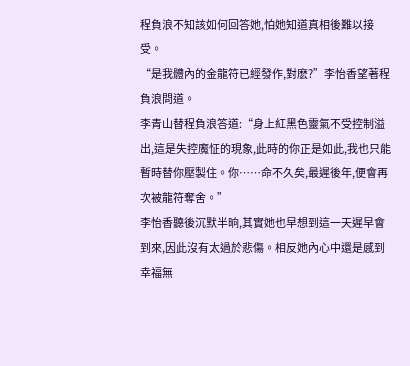程負浪不知該如何回答她,怕她知道真相後難以接受。
“是我體內的金龍符已經發作,對麽?”李怡香望著程負浪問道。
李青山替程負浪答道:“身上紅黑色靈氣不受控制溢出,這是失控魔怔的現象,此時的你正是如此,我也只能暫時替你壓製住。你……命不久矣,最遲後年,便會再次被龍符奪舍。”
李怡香聽後沉默半晌,其實她也早想到這一天遲早會到來,因此沒有太過於悲傷。相反她內心中還是感到幸福無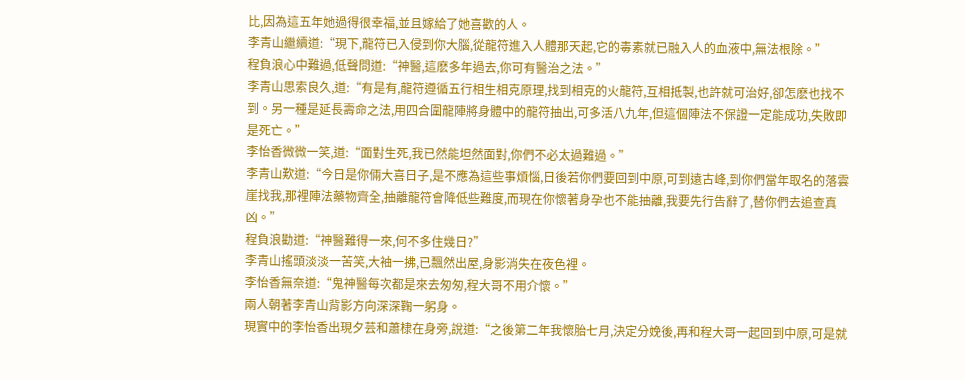比,因為這五年她過得很幸福,並且嫁給了她喜歡的人。
李青山繼續道:“現下,龍符已入侵到你大腦,從龍符進入人體那天起,它的毒素就已融入人的血液中,無法根除。”
程負浪心中難過,低聲問道:“神醫,這麽多年過去,你可有醫治之法。”
李青山思索良久,道:“有是有,龍符遵循五行相生相克原理,找到相克的火龍符,互相抵製,也許就可治好,卻怎麽也找不到。另一種是延長壽命之法,用四合圍龍陣將身體中的龍符抽出,可多活八九年,但這個陣法不保證一定能成功,失敗即是死亡。”
李怡香微微一笑,道:“面對生死,我已然能坦然面對,你們不必太過難過。”
李青山歎道:“今日是你倆大喜日子,是不應為這些事煩惱,日後若你們要回到中原,可到遠古峰,到你們當年取名的落雲崖找我,那裡陣法藥物齊全,抽離龍符會降低些難度,而現在你懷著身孕也不能抽離,我要先行告辭了,替你們去追查真凶。”
程負浪勸道:“神醫難得一來,何不多住幾日?”
李青山搖頭淡淡一苦笑,大袖一拂,已飄然出屋,身影消失在夜色裡。
李怡香無奈道:“鬼神醫每次都是來去匆匆,程大哥不用介懷。”
兩人朝著李青山背影方向深深鞠一躬身。
現實中的李怡香出現夕芸和蕭棣在身旁,說道:“之後第二年我懷胎七月,決定分娩後,再和程大哥一起回到中原,可是就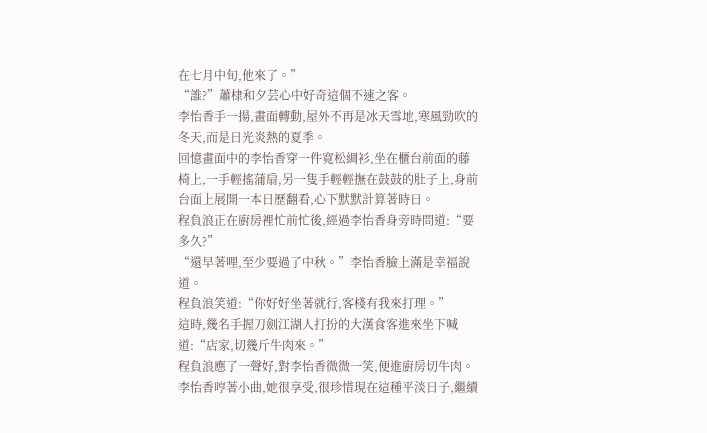在七月中旬,他來了。”
“誰?”蕭棣和夕芸心中好奇這個不速之客。
李怡香手一揚,畫面轉動,屋外不再是冰天雪地,寒風勁吹的冬天,而是日光炎熱的夏季。
回憶畫面中的李怡香穿一件寬松綢衫,坐在櫃台前面的藤椅上,一手輕搖蒲扇,另一隻手輕輕撫在鼓鼓的肚子上,身前台面上展開一本日歷翻看,心下默默計算著時日。
程負浪正在廚房裡忙前忙後,經過李怡香身旁時問道:“要多久?”
“還早著哩,至少要過了中秋。”李怡香臉上滿是幸福說道。
程負浪笑道:“你好好坐著就行,客棧有我來打理。”
這時,幾名手握刀劍江湖人打扮的大漢食客進來坐下喊道:“店家,切幾斤牛肉來。”
程負浪應了一聲好,對李怡香微微一笑,便進廚房切牛肉。
李怡香哼著小曲,她很享受,很珍惜現在這種平淡日子,繼續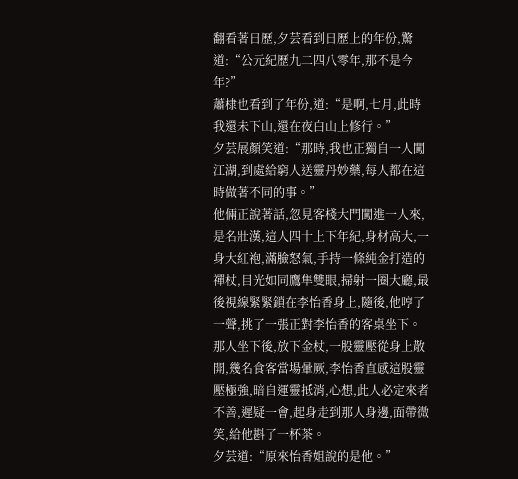翻看著日歷,夕芸看到日歷上的年份,驚道:“公元紀歷九二四八零年,那不是今年?”
蕭棣也看到了年份,道:“是啊,七月,此時我還未下山,還在夜白山上修行。”
夕芸展顏笑道:“那時,我也正獨自一人闖江湖,到處給窮人送靈丹妙藥,每人都在這時做著不同的事。”
他倆正說著話,忽見客棧大門闖進一人來,是名壯漢,這人四十上下年紀,身材高大,一身大紅袍,滿臉怒氣,手持一條純金打造的禪杖,目光如同鷹隼雙眼,掃射一圈大廳,最後視線緊緊鎖在李怡香身上,隨後,他哼了一聲,挑了一張正對李怡香的客桌坐下。
那人坐下後,放下金杖,一股靈壓從身上散開,幾名食客當場暈厥,李怡香直感這股靈壓極強,暗自運靈抵消,心想,此人必定來者不善,遲疑一會,起身走到那人身邊,面帶微笑,給他斟了一杯茶。
夕芸道:“原來怡香姐說的是他。”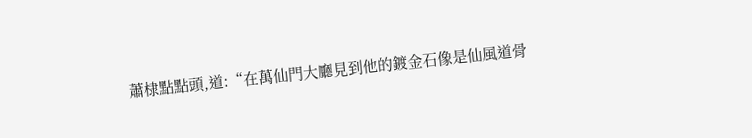蕭棣點點頭,道:“在萬仙門大廳見到他的鍍金石像是仙風道骨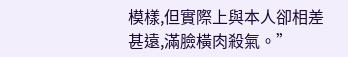模樣,但實際上與本人卻相差甚遠,滿臉橫肉殺氣。”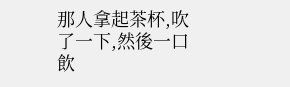那人拿起茶杯,吹了一下,然後一口飲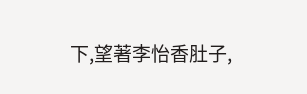下,望著李怡香肚子,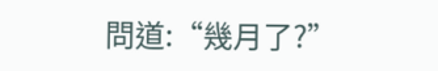問道:“幾月了?”